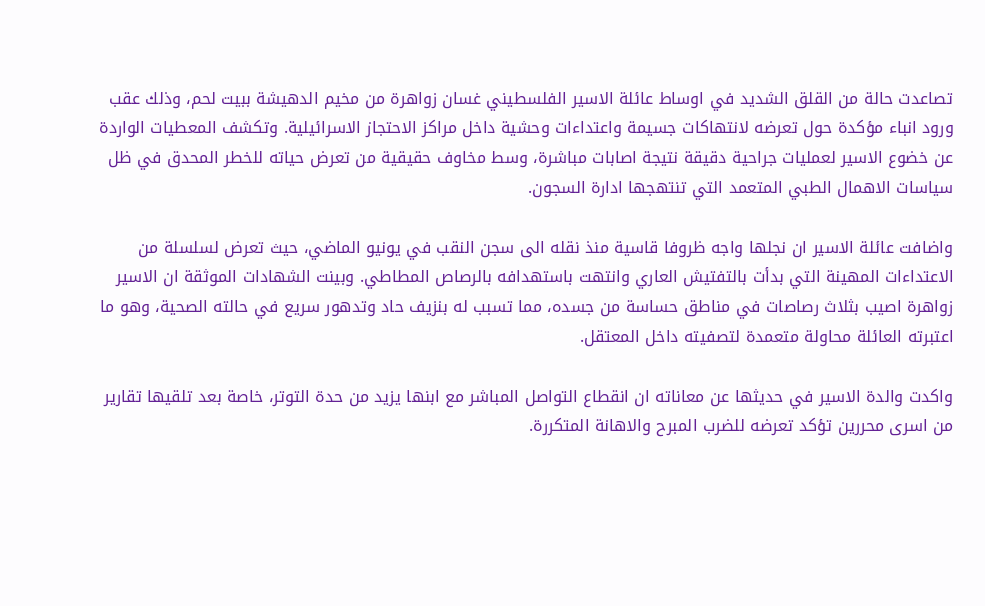تصاعدت حالة من القلق الشديد في اوساط عائلة الاسير الفلسطيني غسان زواهرة من مخيم الدهيشة ببيت لحم، وذلك عقب ورود انباء مؤكدة حول تعرضه لانتهاكات جسيمة واعتداءات وحشية داخل مراكز الاحتجاز الاسرائيلية. وتكشف المعطيات الواردة عن خضوع الاسير لعمليات جراحية دقيقة نتيجة اصابات مباشرة، وسط مخاوف حقيقية من تعرض حياته للخطر المحدق في ظل سياسات الاهمال الطبي المتعمد التي تنتهجها ادارة السجون.

واضافت عائلة الاسير ان نجلها واجه ظروفا قاسية منذ نقله الى سجن النقب في يونيو الماضي، حيث تعرض لسلسلة من الاعتداءات المهينة التي بدأت بالتفتيش العاري وانتهت باستهدافه بالرصاص المطاطي. وبينت الشهادات الموثقة ان الاسير زواهرة اصيب بثلاث رصاصات في مناطق حساسة من جسده، مما تسبب له بنزيف حاد وتدهور سريع في حالته الصحية، وهو ما اعتبرته العائلة محاولة متعمدة لتصفيته داخل المعتقل.

واكدت والدة الاسير في حديثها عن معاناته ان انقطاع التواصل المباشر مع ابنها يزيد من حدة التوتر، خاصة بعد تلقيها تقارير من اسرى محررين تؤكد تعرضه للضرب المبرح والاهانة المتكررة.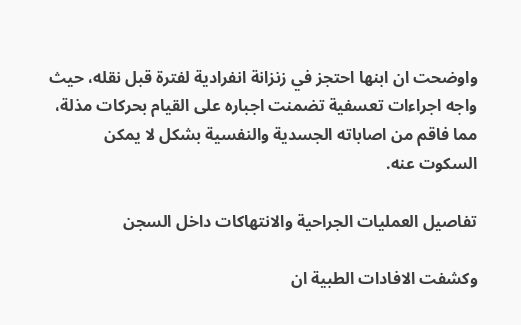واوضحت ان ابنها احتجز في زنزانة انفرادية لفترة قبل نقله، حيث واجه اجراءات تعسفية تضمنت اجباره على القيام بحركات مذلة، مما فاقم من اصاباته الجسدية والنفسية بشكل لا يمكن السكوت عنه.

تفاصيل العمليات الجراحية والانتهاكات داخل السجن

وكشفت الافادات الطبية ان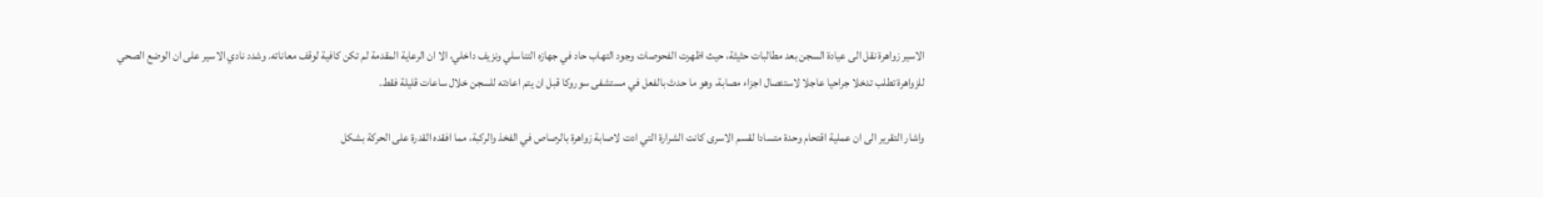الاسير زواهرة نقل الى عيادة السجن بعد مطالبات حثيثة، حيث اظهرت الفحوصات وجود التهاب حاد في جهازه التناسلي ونزيف داخلي، الا ان الرعاية المقدمة لم تكن كافية لوقف معاناته. وشدد نادي الاسير على ان الوضع الصحي للزواهرة تطلب تدخلا جراحيا عاجلا لاستئصال اجزاء مصابة، وهو ما حدث بالفعل في مستشفى سوروكا قبل ان يتم اعادته للسجن خلال ساعات قليلة فقط.

واشار التقرير الى ان عملية اقتحام وحدة متسادا لقسم الاسرى كانت الشرارة التي ادت لاصابة زواهرة بالرصاص في الفخذ والركبة، مما افقده القدرة على الحركة بشكل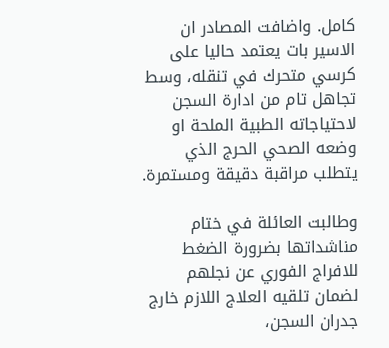كامل. واضافت المصادر ان الاسير بات يعتمد حاليا على كرسي متحرك في تنقله، وسط تجاهل تام من ادارة السجن لاحتياجاته الطبية الملحة او وضعه الصحي الحرج الذي يتطلب مراقبة دقيقة ومستمرة.

وطالبت العائلة في ختام مناشداتها بضرورة الضغط للافراج الفوري عن نجلهم لضمان تلقيه العلاج اللازم خارج جدران السجن،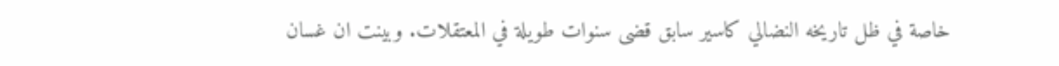خاصة في ظل تاريخه النضالي كاسير سابق قضى سنوات طويلة في المعتقلات. وبينت ان غسان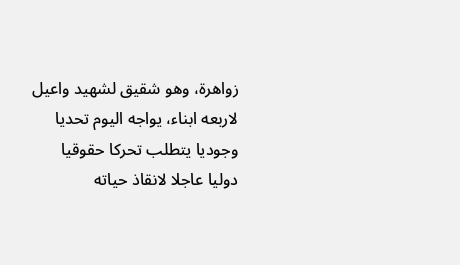زواهرة، وهو شقيق لشهيد واعيل لاربعه ابناء، يواجه اليوم تحديا وجوديا يتطلب تحركا حقوقيا دوليا عاجلا لانقاذ حياته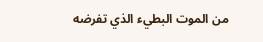من الموت البطيء الذي تفرضه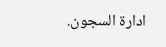ادارة السجون.